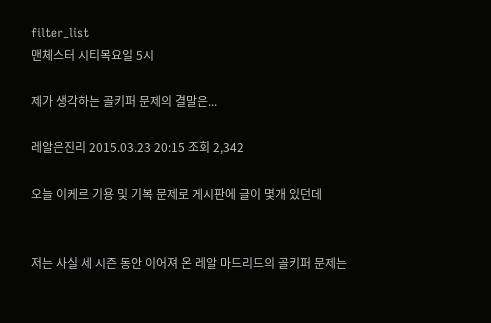filter_list
맨체스터 시티목요일 5시

제가 생각하는 골키퍼 문제의 결말은...

레알은진리 2015.03.23 20:15 조회 2,342

오늘 이케르 기용 및 기복 문제로 게시판에 글이 몇개 있던데


저는 사실 세 시즌 동안 이어져 온 레알 마드리드의 골키퍼 문제는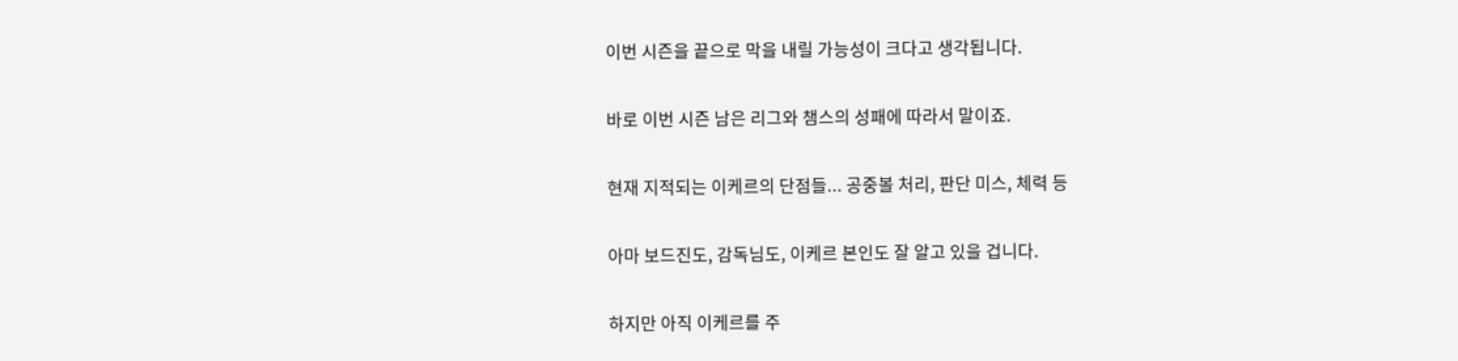이번 시즌을 끝으로 막을 내릴 가능성이 크다고 생각됩니다.


바로 이번 시즌 남은 리그와 챔스의 성패에 따라서 말이죠.


현재 지적되는 이케르의 단점들... 공중볼 처리, 판단 미스, 체력 등


아마 보드진도, 감독님도, 이케르 본인도 잘 알고 있을 겁니다.


하지만 아직 이케르를 주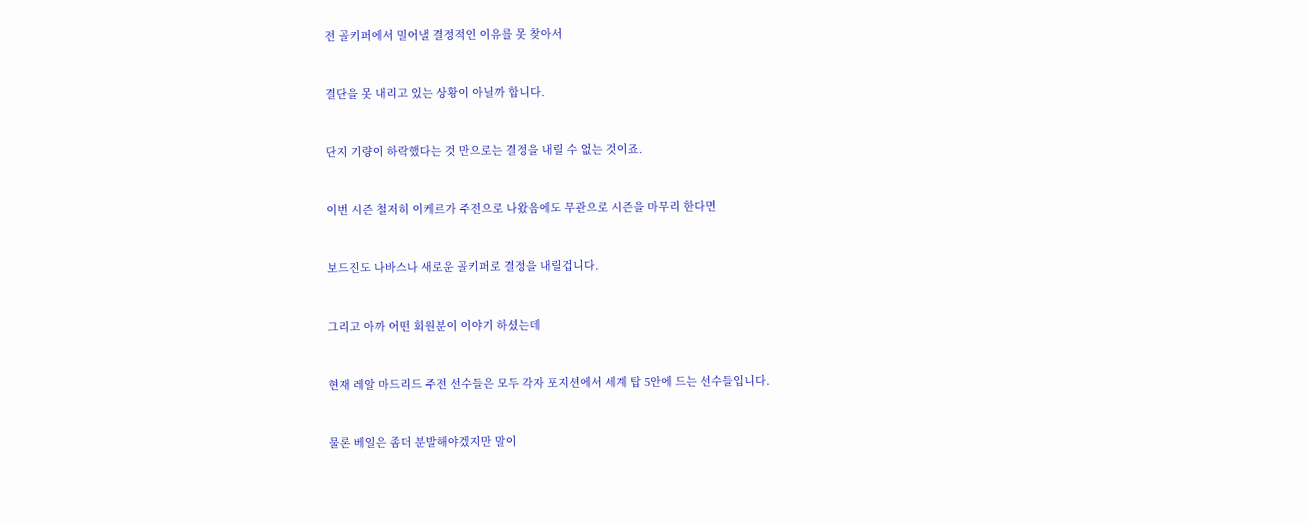전 골키퍼에서 밀어낼 결정적인 이유를 못 찾아서


결단을 못 내리고 있는 상황이 아닐까 합니다.


단지 기량이 하락했다는 것 만으로는 결정을 내릴 수 없는 것이죠.


이번 시즌 철저히 이케르가 주전으로 나왔음에도 무관으로 시즌을 마무리 한다면


보드진도 나바스나 새로운 골키퍼로 결정을 내릴겁니다.


그리고 아까 어떤 회원분이 이야기 하셨는데


현재 레알 마드리드 주전 선수들은 모두 각자 포지션에서 세계 탑 5안에 드는 선수들입니다.


물론 베일은 좀더 분발해야겠지만 말이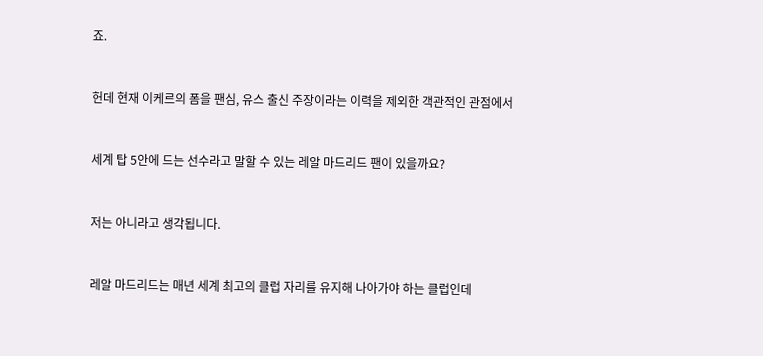죠.


헌데 현재 이케르의 폼을 팬심, 유스 출신 주장이라는 이력을 제외한 객관적인 관점에서


세계 탑 5안에 드는 선수라고 말할 수 있는 레알 마드리드 팬이 있을까요?


저는 아니라고 생각됩니다.


레알 마드리드는 매년 세계 최고의 클럽 자리를 유지해 나아가야 하는 클럽인데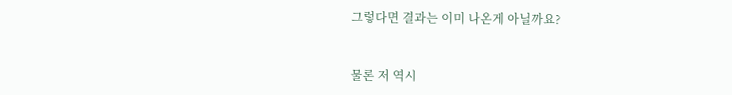그렇다면 결과는 이미 나온게 아닐까요?


물론 저 역시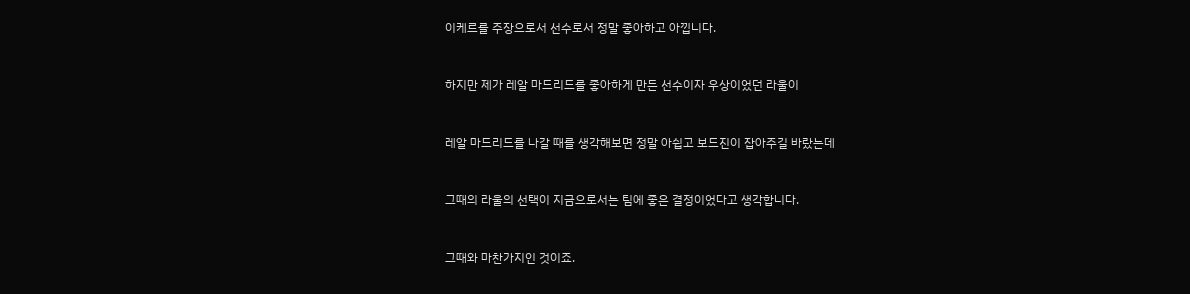이케르를 주장으로서 선수로서 정말 좋아하고 아낍니다.


하지만 제가 레알 마드리드를 좋아하게 만든 선수이자 우상이었던 라울이


레알 마드리드를 나갈 때를 생각해보면 정말 아쉽고 보드진이 잡아주길 바랐는데


그때의 라울의 선택이 지금으로서는 팀에 좋은 결정이었다고 생각합니다.


그때와 마찬가지인 것이죠.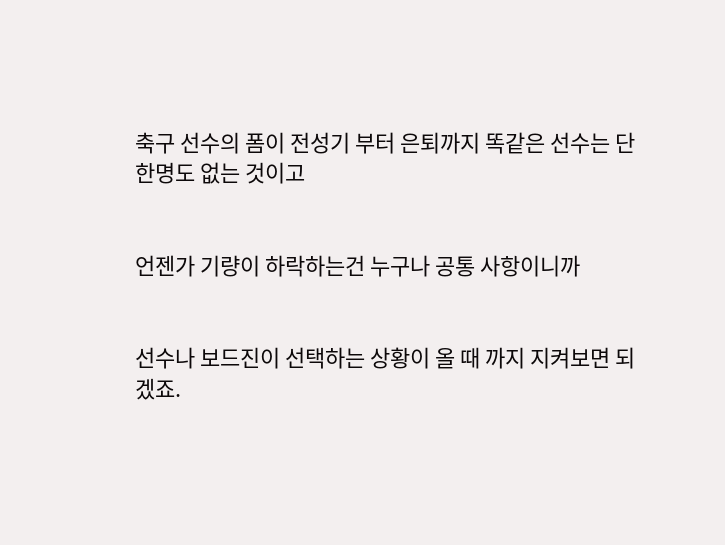축구 선수의 폼이 전성기 부터 은퇴까지 똑같은 선수는 단 한명도 없는 것이고


언젠가 기량이 하락하는건 누구나 공통 사항이니까


선수나 보드진이 선택하는 상황이 올 때 까지 지켜보면 되겠죠.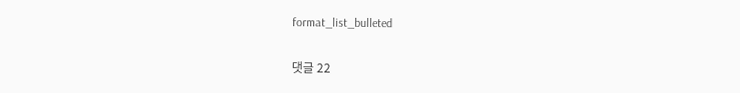format_list_bulleted

댓글 22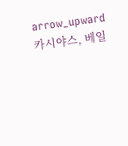arrow_upward 카시야스, 베일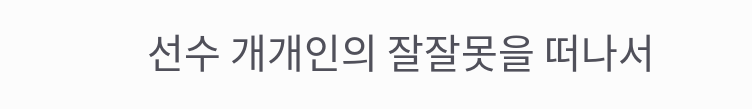선수 개개인의 잘잘못을 떠나서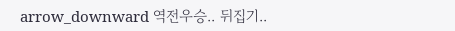arrow_downward 역전우승.. 뒤집기..